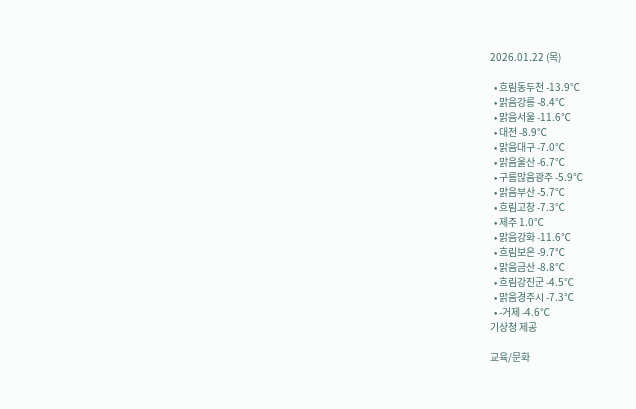2026.01.22 (목)

  • 흐림동두천 -13.9℃
  • 맑음강릉 -8.4℃
  • 맑음서울 -11.6℃
  • 대전 -8.9℃
  • 맑음대구 -7.0℃
  • 맑음울산 -6.7℃
  • 구름많음광주 -5.9℃
  • 맑음부산 -5.7℃
  • 흐림고창 -7.3℃
  • 제주 1.0℃
  • 맑음강화 -11.6℃
  • 흐림보은 -9.7℃
  • 맑음금산 -8.8℃
  • 흐림강진군 -4.5℃
  • 맑음경주시 -7.3℃
  • -거제 -4.6℃
기상청 제공

교육/문화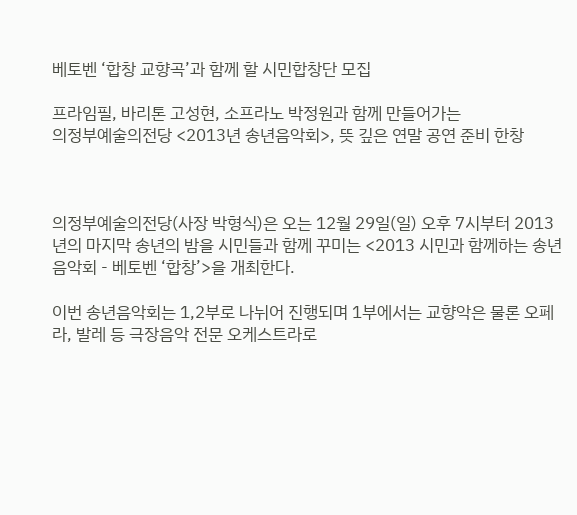베토벤 ‘합창 교향곡’과 함께 할 시민합창단 모집

프라임필, 바리톤 고성현, 소프라노 박정원과 함께 만들어가는
의정부예술의전당 <2013년 송년음악회>, 뜻 깊은 연말 공연 준비 한창



의정부예술의전당(사장 박형식)은 오는 12월 29일(일) 오후 7시부터 2013년의 마지막 송년의 밤을 시민들과 함께 꾸미는 <2013 시민과 함께하는 송년음악회 - 베토벤 ‘합창’>을 개최한다.

이번 송년음악회는 1,2부로 나뉘어 진행되며 1부에서는 교향악은 물론 오페라, 발레 등 극장음악 전문 오케스트라로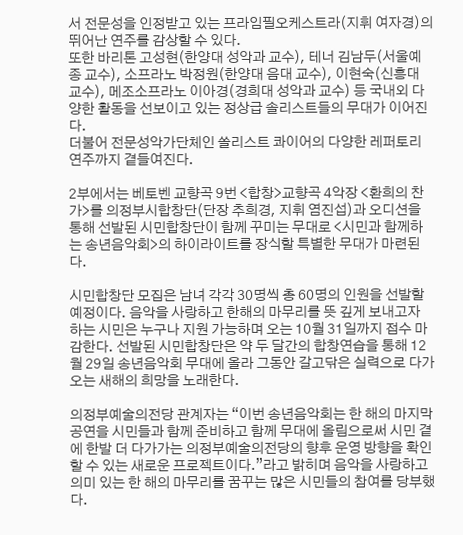서 전문성을 인정받고 있는 프라임필오케스트라(지휘 여자경)의 뛰어난 연주를 감상할 수 있다.
또한 바리톤 고성현(한양대 성악과 교수), 테너 김남두(서울예종 교수), 소프라노 박정원(한양대 음대 교수), 이현숙(신흥대 교수), 메조소프라노 이아경(경희대 성악과 교수) 등 국내외 다양한 활동을 선보이고 있는 정상급 솔리스트들의 무대가 이어진다.
더불어 전문성악가단체인 쏠리스트 콰이어의 다양한 레퍼토리 연주까지 곁들여진다.

2부에서는 베토벤 교향곡 9번 <합창>교향곡 4악장 <환희의 찬가>를 의정부시합창단(단장 추희경, 지휘 염진섭)과 오디션을 통해 선발된 시민합창단이 함께 꾸미는 무대로 <시민과 함께하는 송년음악회>의 하이라이트를 장식할 특별한 무대가 마련된다.

시민합창단 모집은 남녀 각각 30명씩 총 60명의 인원을 선발할 예정이다. 음악을 사랑하고 한해의 마무리를 뜻 깊게 보내고자 하는 시민은 누구나 지원 가능하며 오는 10월 31일까지 접수 마감한다. 선발된 시민합창단은 약 두 달간의 합창연습을 통해 12월 29일 송년음악회 무대에 올라 그동안 갈고닦은 실력으로 다가오는 새해의 희망을 노래한다.

의정부예술의전당 관계자는 “이번 송년음악회는 한 해의 마지막 공연을 시민들과 함께 준비하고 함께 무대에 올림으로써 시민 곁에 한발 더 다가가는 의정부예술의전당의 향후 운영 방향을 확인 할 수 있는 새로운 프로젝트이다.”라고 밝히며 음악을 사랑하고 의미 있는 한 해의 마무리를 꿈꾸는 많은 시민들의 참여를 당부했다.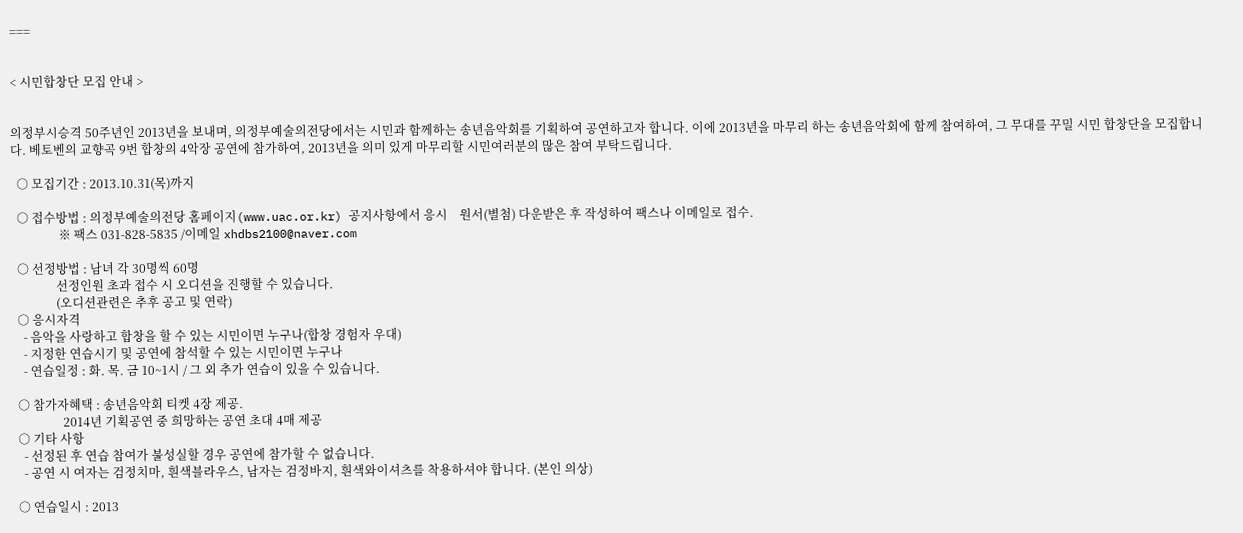===


< 시민합창단 모집 안내 >


의정부시승격 50주년인 2013년을 보내며, 의정부예술의전당에서는 시민과 함께하는 송년음악회를 기획하여 공연하고자 합니다. 이에 2013년을 마무리 하는 송년음악회에 함께 참여하여, 그 무대를 꾸밀 시민 합창단을 모집합니다. 베토벤의 교향곡 9번 합창의 4악장 공연에 참가하여, 2013년을 의미 있게 마무리할 시민여러분의 많은 참여 부탁드립니다.

  ○ 모집기간 : 2013.10.31(목)까지

  ○ 접수방법 : 의정부예술의전당 홈페이지(www.uac.or.kr) 공지사항에서 응시    원서(별첨) 다운받은 후 작성하여 팩스나 이메일로 접수.
                ※ 팩스 031-828-5835 /이메일 xhdbs2100@naver.com

  ○ 선정방법 : 남녀 각 30명씩 60명
               선정인원 초과 접수 시 오디션을 진행할 수 있습니다.
               (오디션관련은 추후 공고 및 연락)
  ○ 응시자격
    - 음악을 사랑하고 합창을 할 수 있는 시민이면 누구나(합창 경험자 우대)
    - 지정한 연습시기 및 공연에 참석할 수 있는 시민이면 누구나
    - 연습일정 : 화. 목. 금 10~1시 / 그 외 추가 연습이 있을 수 있습니다.

  ○ 참가자혜택 : 송년음악회 티켓 4장 제공.
                 2014년 기획공연 중 희망하는 공연 초대 4매 제공
  ○ 기타 사항
    - 선정된 후 연습 참여가 불성실할 경우 공연에 참가할 수 없습니다.
    - 공연 시 여자는 검정치마, 흰색블라우스, 남자는 검정바지, 흰색와이셔츠를 착용하셔야 합니다. (본인 의상)

  ○ 연습일시 : 2013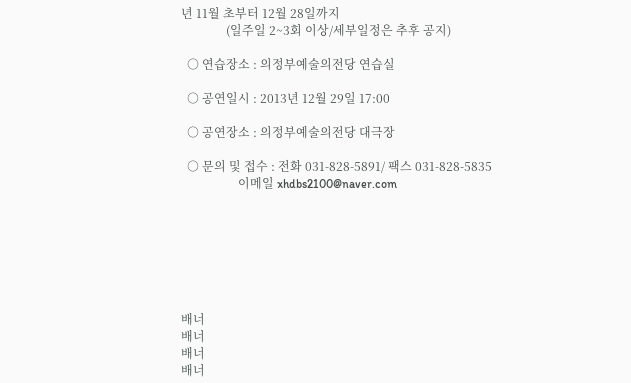년 11월 초부터 12월 28일까지
               (일주일 2~3회 이상/세부일정은 추후 공지)

  ○ 연습장소 : 의정부예술의전당 연습실

  ○ 공연일시 : 2013년 12월 29일 17:00

  ○ 공연장소 : 의정부예술의전당 대극장

  ○ 문의 및 접수 : 전화 031-828-5891/ 팩스 031-828-5835
                   이메일 xhdbs2100@naver.com







배너
배너
배너
배너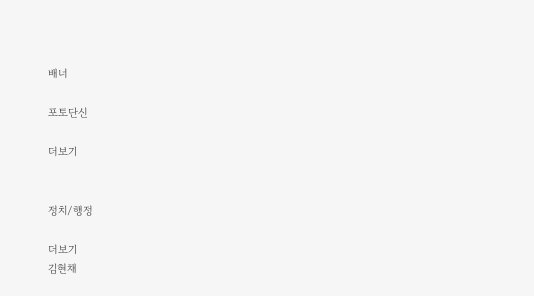배너

포토단신

더보기


정치/행정

더보기
김현채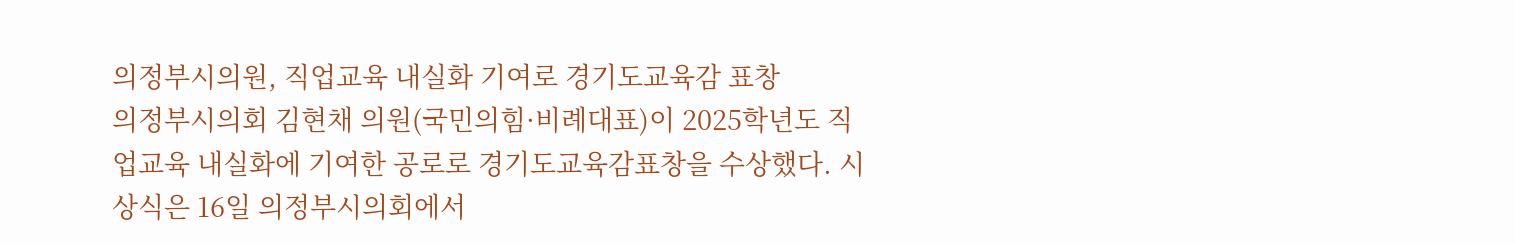의정부시의원, 직업교육 내실화 기여로 경기도교육감 표창
의정부시의회 김현채 의원(국민의힘·비례대표)이 2025학년도 직업교육 내실화에 기여한 공로로 경기도교육감표창을 수상했다. 시상식은 16일 의정부시의회에서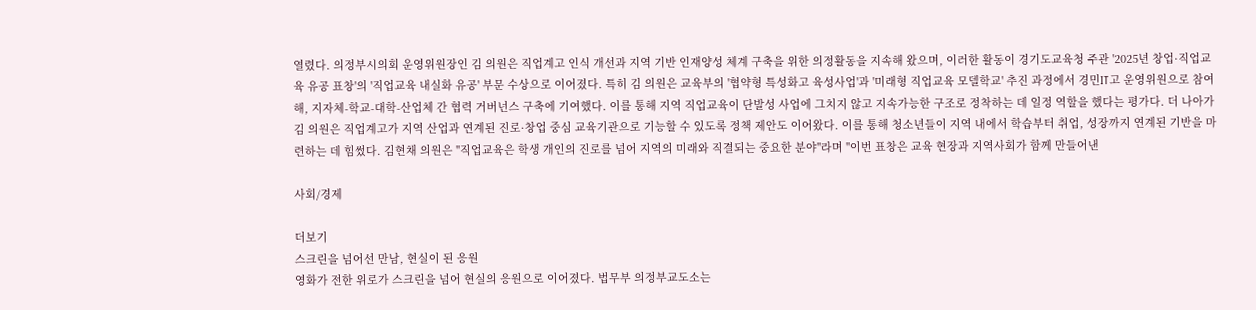열렸다. 의정부시의회 운영위원장인 김 의원은 직업계고 인식 개선과 지역 기반 인재양성 체계 구축을 위한 의정활동을 지속해 왔으며, 이러한 활동이 경기도교육청 주관 '2025년 창업·직업교육 유공 표창'의 '직업교육 내실화 유공' 부문 수상으로 이어졌다. 특히 김 의원은 교육부의 '협약형 특성화고 육성사업'과 '미래형 직업교육 모델학교' 추진 과정에서 경민IT고 운영위원으로 참여해, 지자체-학교-대학-산업체 간 협력 거버넌스 구축에 기여했다. 이를 통해 지역 직업교육이 단발성 사업에 그치지 않고 지속가능한 구조로 정착하는 데 일정 역할을 했다는 평가다. 더 나아가 김 의원은 직업계고가 지역 산업과 연계된 진로·창업 중심 교육기관으로 기능할 수 있도록 정책 제안도 이어왔다. 이를 통해 청소년들이 지역 내에서 학습부터 취업, 성장까지 연계된 기반을 마련하는 데 힘썼다. 김현채 의원은 "직업교육은 학생 개인의 진로를 넘어 지역의 미래와 직결되는 중요한 분야"라며 "이번 표창은 교육 현장과 지역사회가 함께 만들어낸

사회/경제

더보기
스크린을 넘어선 만남, 현실이 된 응원
영화가 전한 위로가 스크린을 넘어 현실의 응원으로 이어졌다. 법무부 의정부교도소는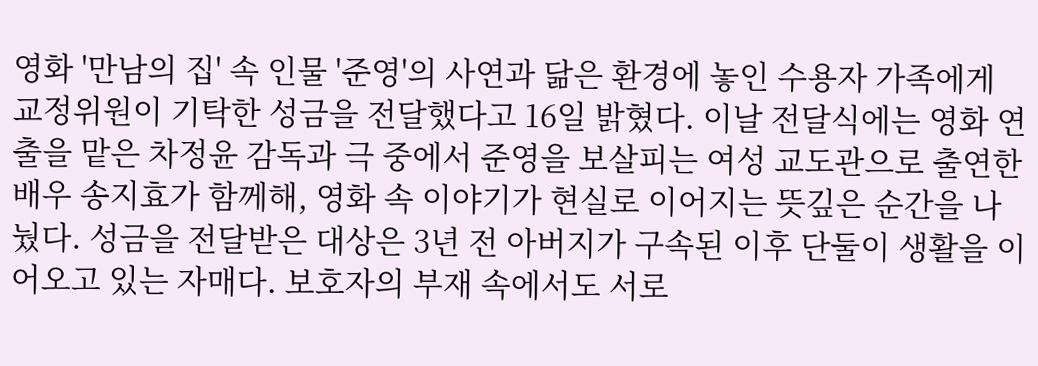영화 '만남의 집' 속 인물 '준영'의 사연과 닮은 환경에 놓인 수용자 가족에게 교정위원이 기탁한 성금을 전달했다고 16일 밝혔다. 이날 전달식에는 영화 연출을 맡은 차정윤 감독과 극 중에서 준영을 보살피는 여성 교도관으로 출연한 배우 송지효가 함께해, 영화 속 이야기가 현실로 이어지는 뜻깊은 순간을 나눴다. 성금을 전달받은 대상은 3년 전 아버지가 구속된 이후 단둘이 생활을 이어오고 있는 자매다. 보호자의 부재 속에서도 서로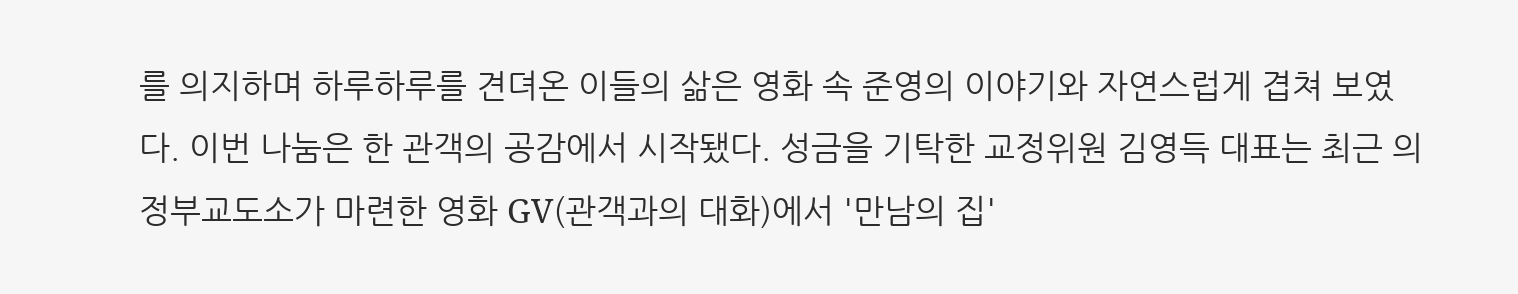를 의지하며 하루하루를 견뎌온 이들의 삶은 영화 속 준영의 이야기와 자연스럽게 겹쳐 보였다. 이번 나눔은 한 관객의 공감에서 시작됐다. 성금을 기탁한 교정위원 김영득 대표는 최근 의정부교도소가 마련한 영화 GV(관객과의 대화)에서 '만남의 집'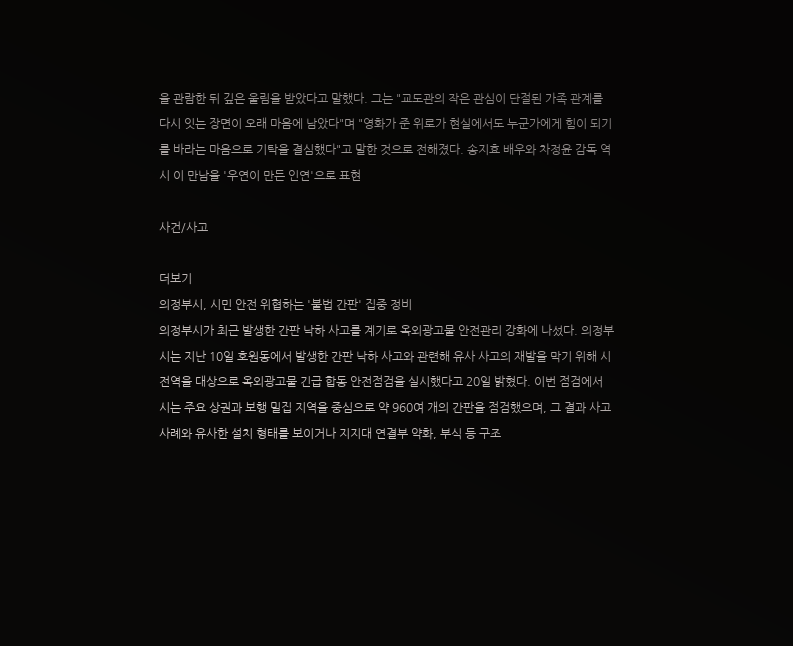을 관람한 뒤 깊은 울림을 받았다고 말했다. 그는 "교도관의 작은 관심이 단절된 가족 관계를 다시 잇는 장면이 오래 마음에 남았다"며 "영화가 준 위로가 현실에서도 누군가에게 힘이 되기를 바라는 마음으로 기탁을 결심했다"고 말한 것으로 전해졌다. 송지효 배우와 차정윤 감독 역시 이 만남을 '우연이 만든 인연'으로 표현

사건/사고

더보기
의정부시, 시민 안전 위협하는 '불법 간판' 집중 정비
의정부시가 최근 발생한 간판 낙하 사고를 계기로 옥외광고물 안전관리 강화에 나섰다. 의정부시는 지난 10일 호원동에서 발생한 간판 낙하 사고와 관련해 유사 사고의 재발을 막기 위해 시 전역을 대상으로 옥외광고물 긴급 합동 안전점검을 실시했다고 20일 밝혔다. 이번 점검에서 시는 주요 상권과 보행 밀집 지역을 중심으로 약 960여 개의 간판을 점검했으며, 그 결과 사고 사례와 유사한 설치 형태를 보이거나 지지대 연결부 약화, 부식 등 구조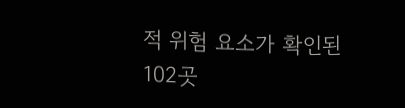적 위험 요소가 확인된 102곳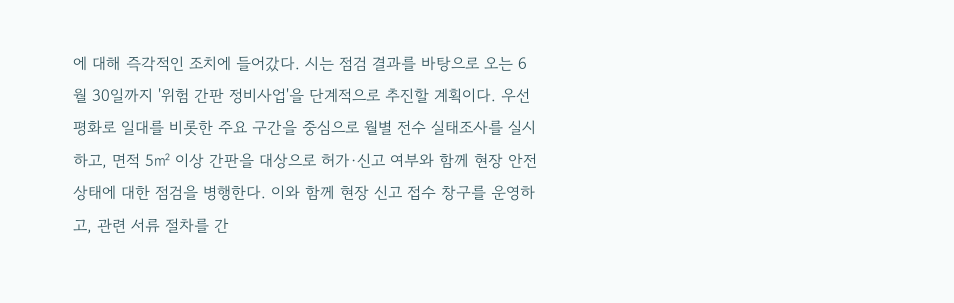에 대해 즉각적인 조치에 들어갔다. 시는 점검 결과를 바탕으로 오는 6월 30일까지 '위험 간판 정비사업'을 단계적으로 추진할 계획이다. 우선 평화로 일대를 비롯한 주요 구간을 중심으로 월별 전수 실태조사를 실시하고, 면적 5㎡ 이상 간판을 대상으로 허가·신고 여부와 함께 현장 안전 상태에 대한 점검을 병행한다. 이와 함께 현장 신고 접수 창구를 운영하고, 관련 서류 절차를 간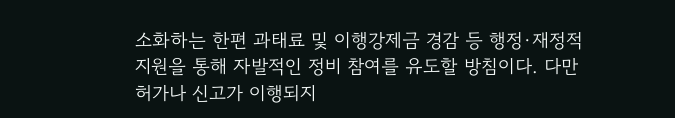소화하는 한편 과태료 및 이행강제금 경감 등 행정·재정적 지원을 통해 자발적인 정비 참여를 유도할 방침이다. 다만 허가나 신고가 이행되지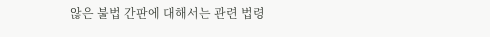않은 불법 간판에 대해서는 관련 법령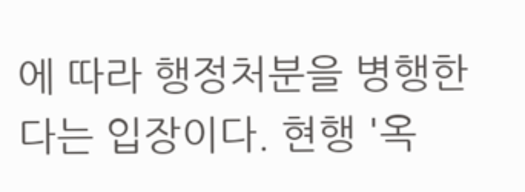에 따라 행정처분을 병행한다는 입장이다. 현행 '옥